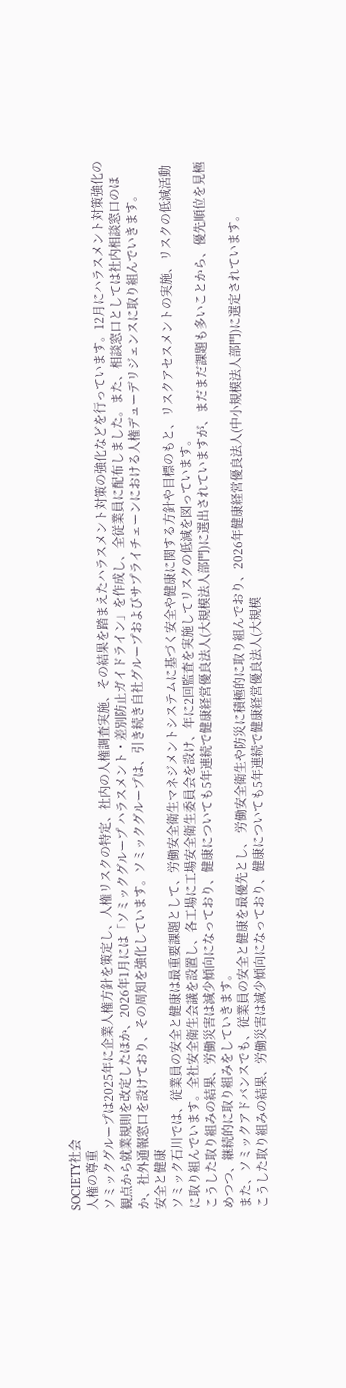SOCIETY社会
人権の尊重
ソミックグループは2025年に企業人権方針を策定し、人権リスクの特定、社内の人権調査実施、その結果を踏まえたハラスメント対策の強化などを行っています。12月にハラスメント対策強化の観点から就業規則を改定したほか、2026年1月には「ソミックグループ ハラスメント・差別防止ガイドライン」を作成し、全従業員に配布しました。また、相談窓口としては社内相談窓口のほか、社外通報窓口を設けており、その周知を強化しています。ソミックグループは、引き続き自社グループおよびサプライチェーンにおける人権デューデリジェンスに取り組んでいきます。
安全と健康
ソミック石川では、従業員の安全と健康は最重要課題として、労働安全衛生マネジメントシステムに基づく安全や健康に関する方針や目標のもと、リスクアセスメントの実施、リスクの低減活動に取り組んでいます。全社安全衛生会議を設置し、各工場に工場安全衛生委員会を設け、年に2回監査を実施してリスクの低減を図っています。
こうした取り組みの結果、労働災害は減少傾向になっており、健康についても5年連続で健康経営優良法人(大規模法人部門)に選出されていますが、まだまだ課題も多いことから、優先順位を見極めつつ、継続的に取り組みをしていきます。
また、ソミックアドバンスでも、従業員の安全と健康を最優先とし、 労働安全衛生や防災に積極的に取り組んでおり、2026年健康経営優良法人(中小規模法人部門)に選定されています。
こうした取り組みの結果、労働災害は減少傾向になっており、健康についても5年連続で健康経営優良法人(大規模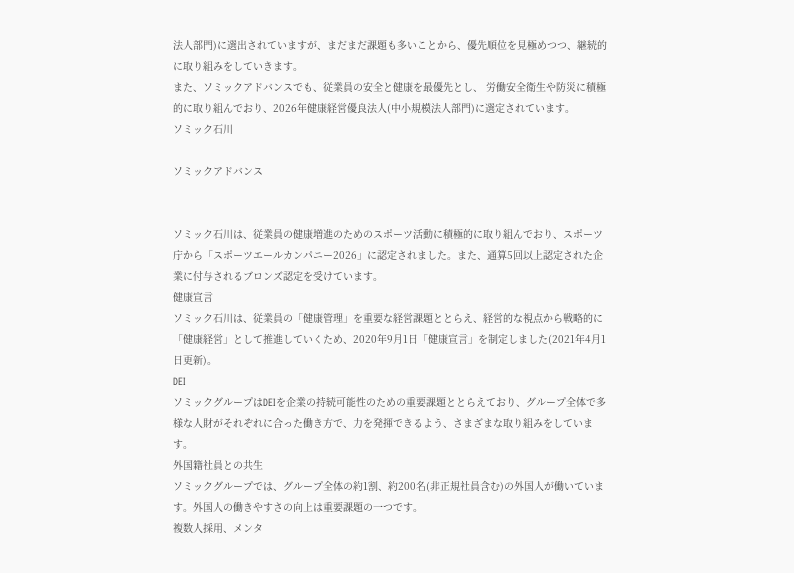法人部門)に選出されていますが、まだまだ課題も多いことから、優先順位を見極めつつ、継続的に取り組みをしていきます。
また、ソミックアドバンスでも、従業員の安全と健康を最優先とし、 労働安全衛生や防災に積極的に取り組んでおり、2026年健康経営優良法人(中小規模法人部門)に選定されています。
ソミック石川

ソミックアドバンス


ソミック石川は、従業員の健康増進のためのスポーツ活動に積極的に取り組んでおり、スポーツ庁から「スポーツエールカンパニー2026」に認定されました。また、通算5回以上認定された企業に付与されるブロンズ認定を受けています。
健康宣言
ソミック石川は、従業員の「健康管理」を重要な経営課題ととらえ、経営的な視点から戦略的に「健康経営」として推進していくため、2020年9月1日「健康宣言」を制定しました(2021年4月1日更新)。
DEI
ソミックグループはDEIを企業の持続可能性のための重要課題ととらえており、グループ全体で多様な人財がそれぞれに合った働き方で、力を発揮できるよう、さまざまな取り組みをしています。
外国籍社員との共生
ソミックグループでは、グループ全体の約1割、約200名(非正規社員含む)の外国人が働いています。外国人の働きやすさの向上は重要課題の一つです。
複数人採用、メンタ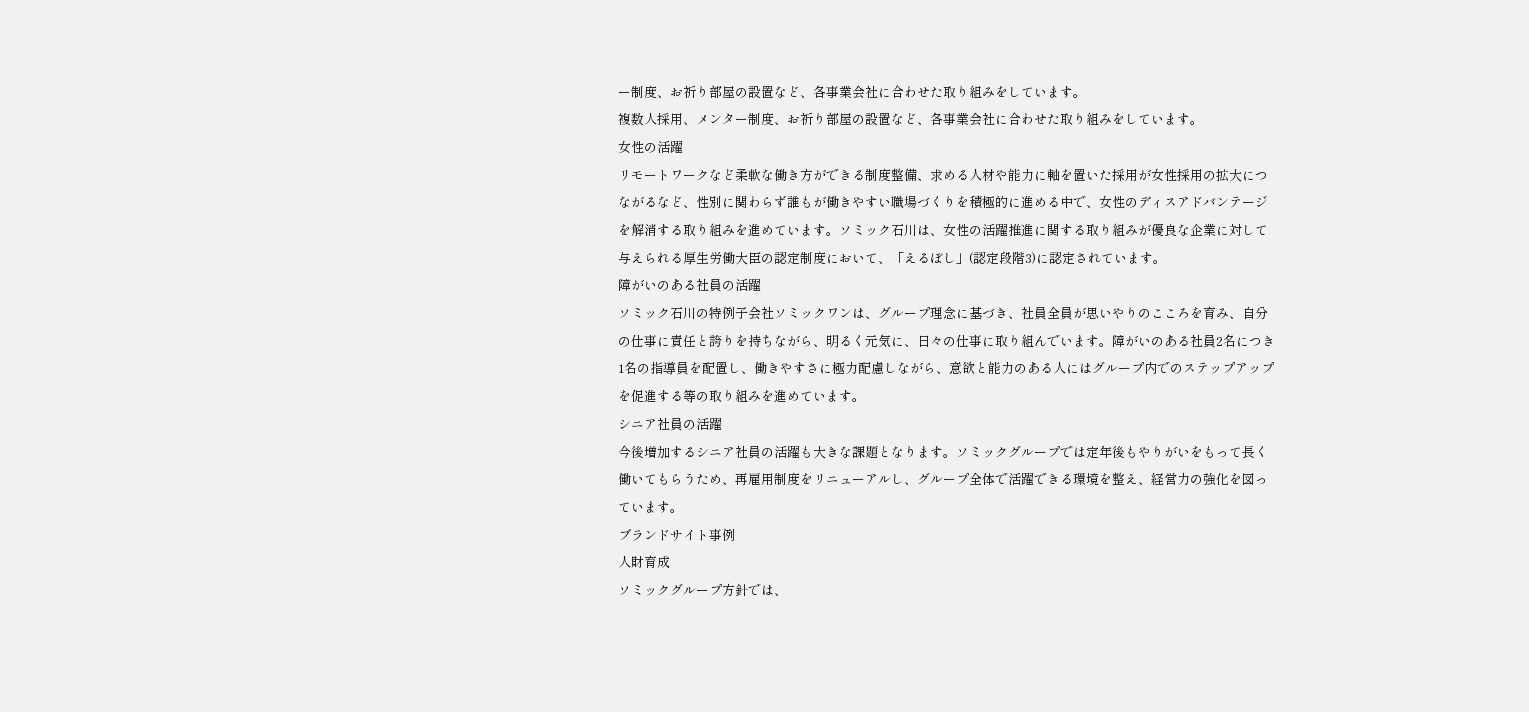ー制度、お祈り部屋の設置など、各事業会社に合わせた取り組みをしています。
複数人採用、メンター制度、お祈り部屋の設置など、各事業会社に合わせた取り組みをしています。
女性の活躍
リモートワークなど柔軟な働き方ができる制度整備、求める人材や能力に軸を置いた採用が女性採用の拡大につながるなど、性別に関わらず誰もが働きやすい職場づくりを積極的に進める中で、女性のディスアドバンテージを解消する取り組みを進めています。ソミック石川は、女性の活躍推進に関する取り組みが優良な企業に対して与えられる厚生労働大臣の認定制度において、「えるぼし」(認定段階3)に認定されています。
障がいのある社員の活躍
ソミック石川の特例子会社ソミックワンは、グループ理念に基づき、社員全員が思いやりのこころを育み、自分の仕事に責任と誇りを持ちながら、明るく元気に、日々の仕事に取り組んでいます。障がいのある社員2名につき1名の指導員を配置し、働きやすさに極力配慮しながら、意欲と能力のある人にはグループ内でのステップアップを促進する等の取り組みを進めています。
シニア社員の活躍
今後増加するシニア社員の活躍も大きな課題となります。ソミックグループでは定年後もやりがいをもって長く働いてもらうため、再雇用制度をリニューアルし、グループ全体で活躍できる環境を整え、経営力の強化を図っています。
ブランドサイト事例
人財育成
ソミックグループ方針では、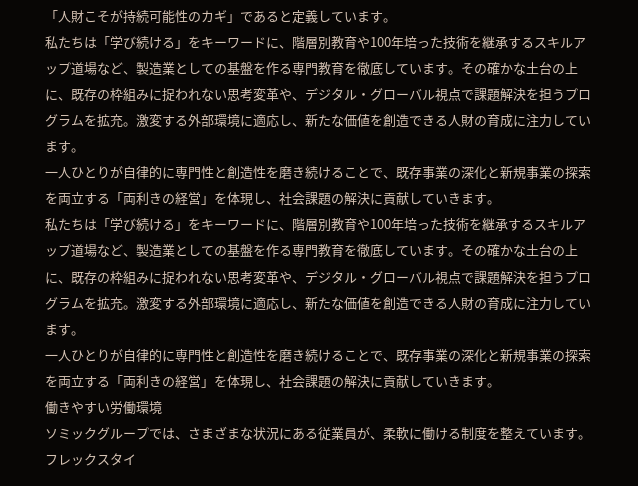「人財こそが持続可能性のカギ」であると定義しています。
私たちは「学び続ける」をキーワードに、階層別教育や100年培った技術を継承するスキルアップ道場など、製造業としての基盤を作る専門教育を徹底しています。その確かな土台の上に、既存の枠組みに捉われない思考変革や、デジタル・グローバル視点で課題解決を担うプログラムを拡充。激変する外部環境に適応し、新たな価値を創造できる人財の育成に注力しています。
一人ひとりが自律的に専門性と創造性を磨き続けることで、既存事業の深化と新規事業の探索を両立する「両利きの経営」を体現し、社会課題の解決に貢献していきます。
私たちは「学び続ける」をキーワードに、階層別教育や100年培った技術を継承するスキルアップ道場など、製造業としての基盤を作る専門教育を徹底しています。その確かな土台の上に、既存の枠組みに捉われない思考変革や、デジタル・グローバル視点で課題解決を担うプログラムを拡充。激変する外部環境に適応し、新たな価値を創造できる人財の育成に注力しています。
一人ひとりが自律的に専門性と創造性を磨き続けることで、既存事業の深化と新規事業の探索を両立する「両利きの経営」を体現し、社会課題の解決に貢献していきます。
働きやすい労働環境
ソミックグループでは、さまざまな状況にある従業員が、柔軟に働ける制度を整えています。
フレックスタイ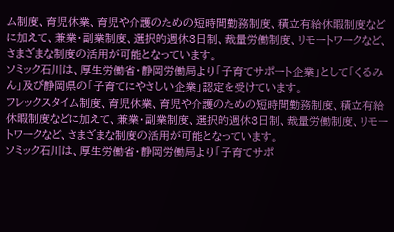ム制度、育児休業、育児や介護のための短時間勤務制度、積立有給休暇制度などに加えて、兼業・副業制度、選択的週休3日制、裁量労働制度、リモートワークなど、さまざまな制度の活用が可能となっています。
ソミック石川は、厚生労働省・静岡労働局より「子育てサポート企業」として「くるみん」及び静岡県の「子育てにやさしい企業」認定を受けています。
フレックスタイム制度、育児休業、育児や介護のための短時間勤務制度、積立有給休暇制度などに加えて、兼業・副業制度、選択的週休3日制、裁量労働制度、リモートワークなど、さまざまな制度の活用が可能となっています。
ソミック石川は、厚生労働省・静岡労働局より「子育てサポ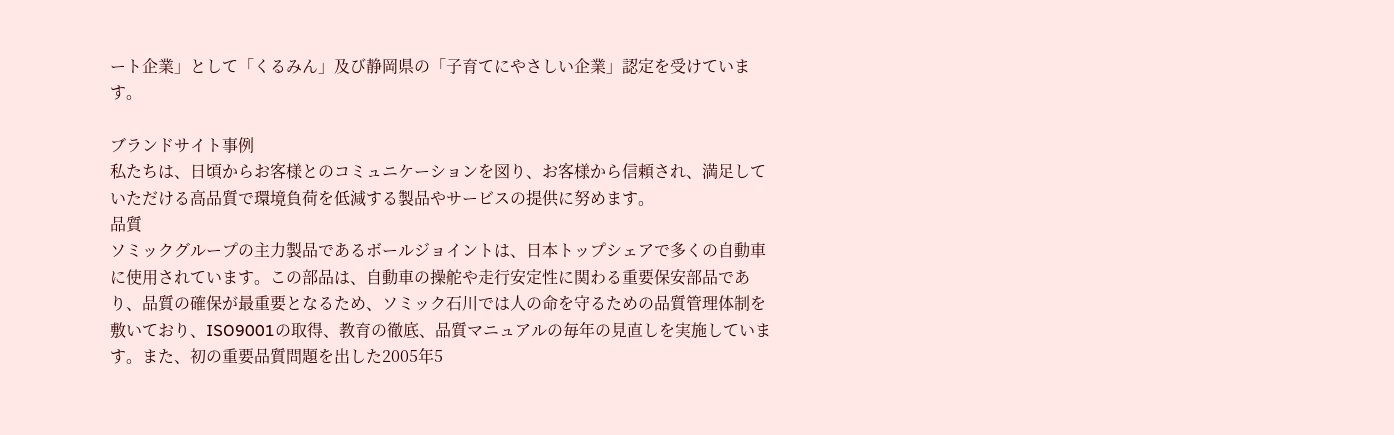ート企業」として「くるみん」及び静岡県の「子育てにやさしい企業」認定を受けています。

ブランドサイト事例
私たちは、日頃からお客様とのコミュニケーションを図り、お客様から信頼され、満足していただける高品質で環境負荷を低減する製品やサービスの提供に努めます。
品質
ソミックグループの主力製品であるボールジョイントは、日本トップシェアで多くの自動車に使用されています。この部品は、自動車の操舵や走行安定性に関わる重要保安部品であり、品質の確保が最重要となるため、ソミック石川では人の命を守るための品質管理体制を敷いており、ISO9001の取得、教育の徹底、品質マニュアルの毎年の見直しを実施しています。また、初の重要品質問題を出した2005年5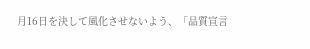月16日を決して風化させないよう、「品質宣言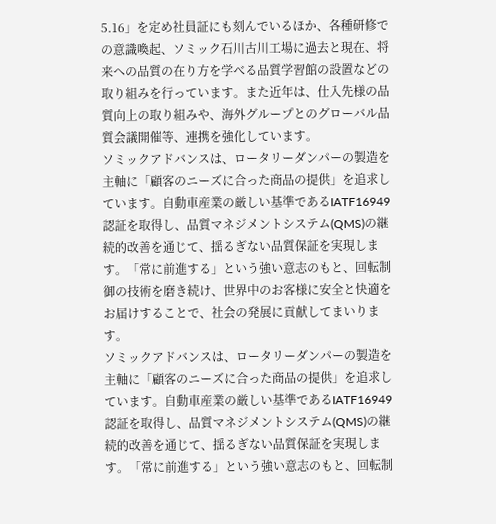5.16」を定め社員証にも刻んでいるほか、各種研修での意識喚起、ソミック石川古川工場に過去と現在、将来への品質の在り方を学べる品質学習館の設置などの取り組みを行っています。また近年は、仕入先様の品質向上の取り組みや、海外グループとのグローバル品質会議開催等、連携を強化しています。
ソミックアドバンスは、ロータリーダンパーの製造を主軸に「顧客のニーズに合った商品の提供」を追求しています。自動車産業の厳しい基準であるIATF16949認証を取得し、品質マネジメントシステム(QMS)の継続的改善を通じて、揺るぎない品質保証を実現します。「常に前進する」という強い意志のもと、回転制御の技術を磨き続け、世界中のお客様に安全と快適をお届けすることで、社会の発展に貢献してまいります。
ソミックアドバンスは、ロータリーダンパーの製造を主軸に「顧客のニーズに合った商品の提供」を追求しています。自動車産業の厳しい基準であるIATF16949認証を取得し、品質マネジメントシステム(QMS)の継続的改善を通じて、揺るぎない品質保証を実現します。「常に前進する」という強い意志のもと、回転制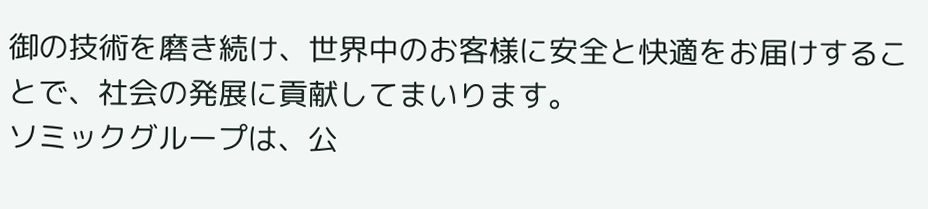御の技術を磨き続け、世界中のお客様に安全と快適をお届けすることで、社会の発展に貢献してまいります。
ソミックグループは、公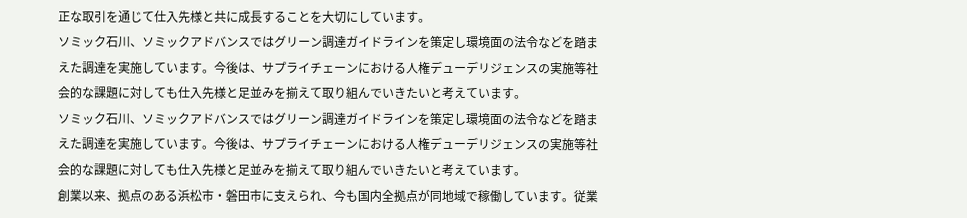正な取引を通じて仕入先様と共に成長することを大切にしています。
ソミック石川、ソミックアドバンスではグリーン調達ガイドラインを策定し環境面の法令などを踏まえた調達を実施しています。今後は、サプライチェーンにおける人権デューデリジェンスの実施等社会的な課題に対しても仕入先様と足並みを揃えて取り組んでいきたいと考えています。
ソミック石川、ソミックアドバンスではグリーン調達ガイドラインを策定し環境面の法令などを踏まえた調達を実施しています。今後は、サプライチェーンにおける人権デューデリジェンスの実施等社会的な課題に対しても仕入先様と足並みを揃えて取り組んでいきたいと考えています。
創業以来、拠点のある浜松市・磐田市に支えられ、今も国内全拠点が同地域で稼働しています。従業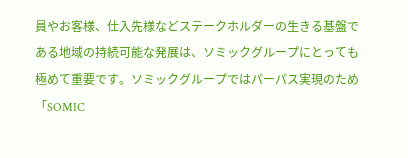員やお客様、仕入先様などステークホルダーの生きる基盤である地域の持続可能な発展は、ソミックグループにとっても極めて重要です。ソミックグループではパーパス実現のため「SOMIC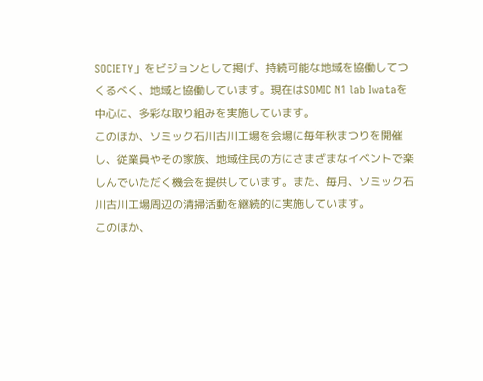SOCIETY」をビジョンとして掲げ、持続可能な地域を協働してつくるべく、地域と協働しています。現在はSOMIC N1 lab Iwataを中心に、多彩な取り組みを実施しています。
このほか、ソミック石川古川工場を会場に毎年秋まつりを開催し、従業員やその家族、地域住民の方にさまざまなイベントで楽しんでいただく機会を提供しています。また、毎月、ソミック石川古川工場周辺の清掃活動を継続的に実施しています。
このほか、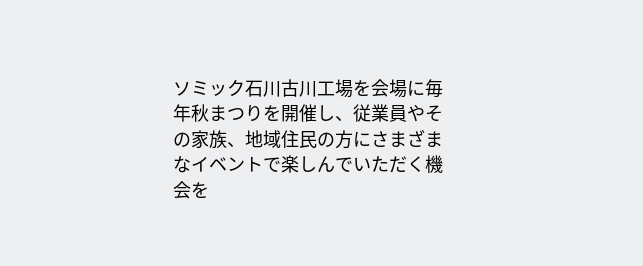ソミック石川古川工場を会場に毎年秋まつりを開催し、従業員やその家族、地域住民の方にさまざまなイベントで楽しんでいただく機会を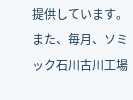提供しています。また、毎月、ソミック石川古川工場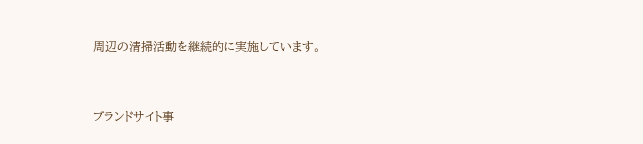周辺の清掃活動を継続的に実施しています。


ブランドサイト事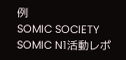例
SOMIC SOCIETY
SOMIC N1活動レポ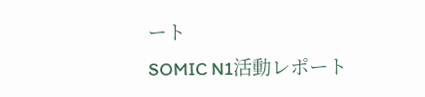ート
SOMIC N1活動レポート